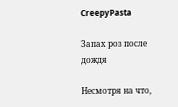CreepyPasta

Запах роз после дождя

Несмотря на что,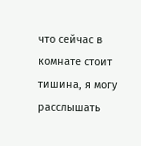что сейчас в комнате стоит тишина, я могу расслышать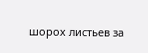шорох листьев за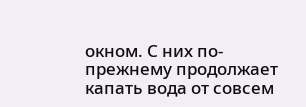окном. С них по-прежнему продолжает капать вода от совсем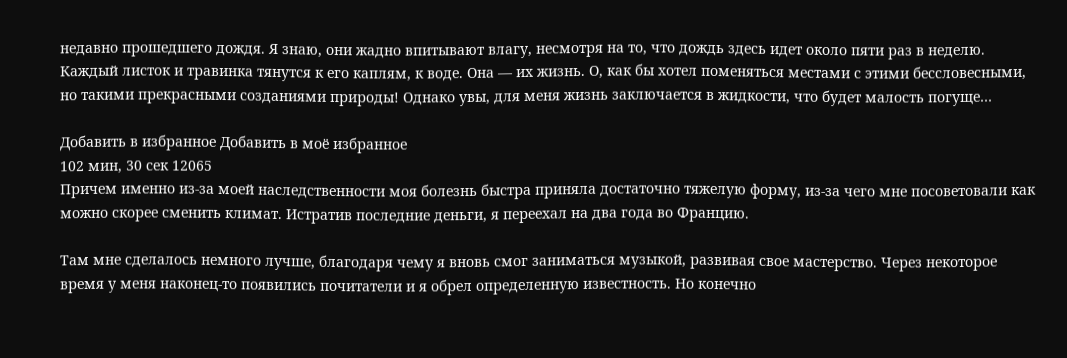недавно прошедшего дождя. Я знаю, они жадно впитывают влагу, несмотря на то, что дождь здесь идет около пяти раз в неделю. Каждый листок и травинка тянутся к его каплям, к воде. Она — их жизнь. О, как бы хотел поменяться местами с этими бессловесными, но такими прекрасными созданиями природы! Однако увы, для меня жизнь заключается в жидкости, что будет малость погуще…

Добавить в избранное Добавить в моё избранное
102 мин, 30 сек 12065
Причем именно из-за моей наследственности моя болезнь быстра приняла достаточно тяжелую форму, из-за чего мне посоветовали как можно скорее сменить климат. Истратив последние деньги, я переехал на два года во Францию.

Там мне сделалось немного лучше, благодаря чему я вновь смог заниматься музыкой, развивая свое мастерство. Через некоторое время у меня наконец-то появились почитатели и я обрел определенную известность. Но конечно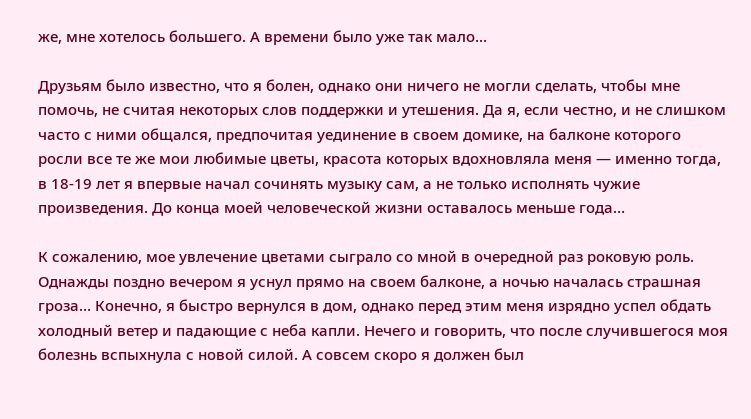же, мне хотелось большего. А времени было уже так мало…

Друзьям было известно, что я болен, однако они ничего не могли сделать, чтобы мне помочь, не считая некоторых слов поддержки и утешения. Да я, если честно, и не слишком часто с ними общался, предпочитая уединение в своем домике, на балконе которого росли все те же мои любимые цветы, красота которых вдохновляла меня — именно тогда, в 18-19 лет я впервые начал сочинять музыку сам, а не только исполнять чужие произведения. До конца моей человеческой жизни оставалось меньше года…

К сожалению, мое увлечение цветами сыграло со мной в очередной раз роковую роль. Однажды поздно вечером я уснул прямо на своем балконе, а ночью началась страшная гроза… Конечно, я быстро вернулся в дом, однако перед этим меня изрядно успел обдать холодный ветер и падающие с неба капли. Нечего и говорить, что после случившегося моя болезнь вспыхнула с новой силой. А совсем скоро я должен был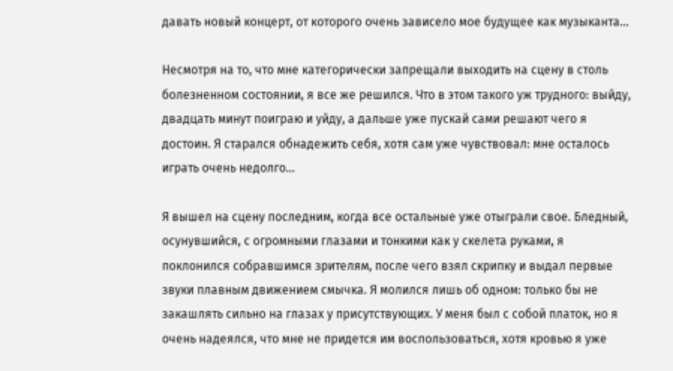давать новый концерт, от которого очень зависело мое будущее как музыканта…

Несмотря на то, что мне категорически запрещали выходить на сцену в столь болезненном состоянии, я все же решился. Что в этом такого уж трудного: выйду, двадцать минут поиграю и уйду, а дальше уже пускай сами решают чего я достоин. Я старался обнадежить себя, хотя сам уже чувствовал: мне осталось играть очень недолго…

Я вышел на сцену последним, когда все остальные уже отыграли свое. Бледный, осунувшийся, с огромными глазами и тонкими как у скелета руками, я поклонился собравшимся зрителям, после чего взял скрипку и выдал первые звуки плавным движением смычка. Я молился лишь об одном: только бы не закашлять сильно на глазах у присутствующих. У меня был с собой платок, но я очень надеялся, что мне не придется им воспользоваться, хотя кровью я уже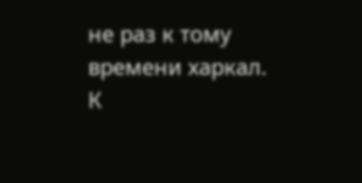не раз к тому времени харкал. К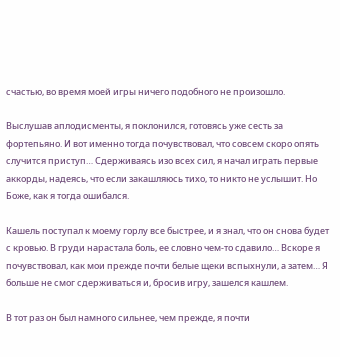счастью, во время моей игры ничего подобного не произошло.

Выслушав аплодисменты, я поклонился, готовясь уже сесть за фортепьяно. И вот именно тогда почувствовал, что совсем скоро опять случится приступ… Сдерживаясь изо всех сил, я начал играть первые аккорды, надеясь, что если закашляюсь тихо, то никто не услышит. Но Боже, как я тогда ошибался.

Кашель поступал к моему горлу все быстрее, и я знал, что он снова будет с кровью. В груди нарастала боль, ее словно чем-то сдавило… Вскоре я почувствовал, как мои прежде почти белые щеки вспыхнули, а затем… Я больше не смог сдерживаться и, бросив игру, зашелся кашлем.

В тот раз он был намного сильнее, чем прежде, я почти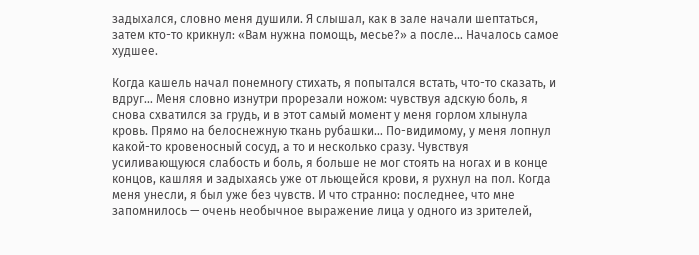задыхался, словно меня душили. Я слышал, как в зале начали шептаться, затем кто-то крикнул: «Вам нужна помощь, месье?» а после… Началось самое худшее.

Когда кашель начал понемногу стихать, я попытался встать, что-то сказать, и вдруг… Меня словно изнутри прорезали ножом: чувствуя адскую боль, я снова схватился за грудь, и в этот самый момент у меня горлом хлынула кровь. Прямо на белоснежную ткань рубашки… По-видимому, у меня лопнул какой-то кровеносный сосуд, а то и несколько сразу. Чувствуя усиливающуюся слабость и боль, я больше не мог стоять на ногах и в конце концов, кашляя и задыхаясь уже от льющейся крови, я рухнул на пол. Когда меня унесли, я был уже без чувств. И что странно: последнее, что мне запомнилось — очень необычное выражение лица у одного из зрителей,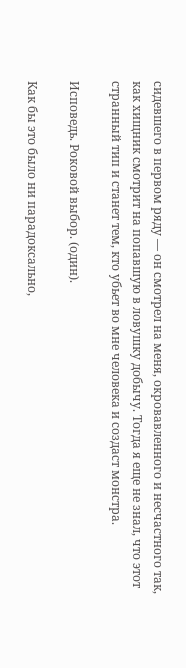сидевшего в первом ряду — он смотрел на меня, окровавленного и несчастного так, как хищник смотрит на попавшую в ловушку добычу. Тогда я еще не знал, что этот странный тип и станет тем, кто убьет во мне человека и создаст монстра.

Исповедь. Роковой выбор. (один).

Как бы это было ни парадоксально,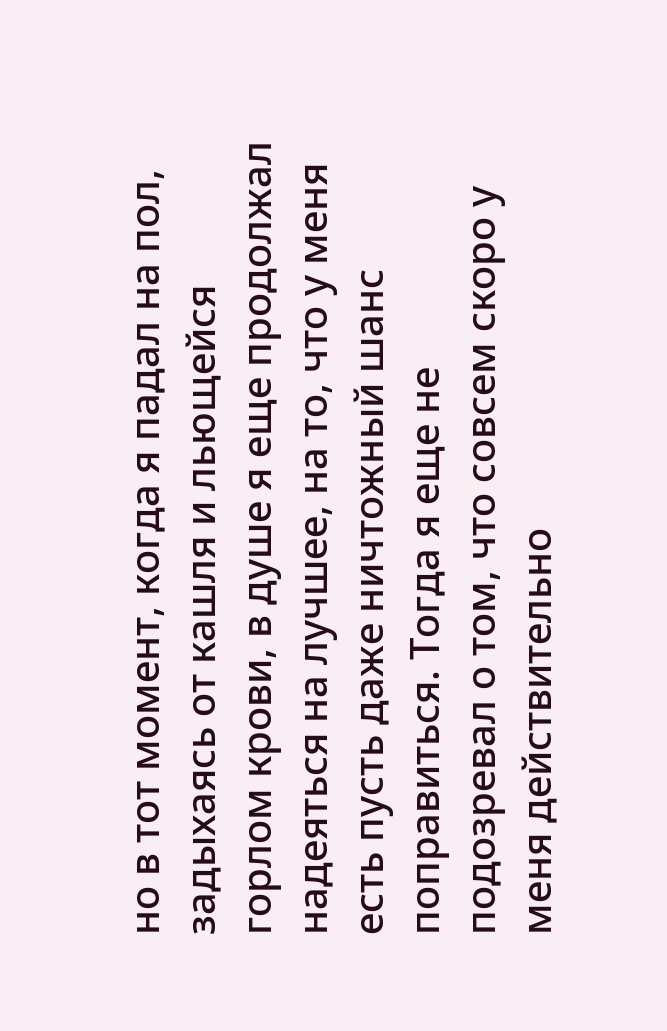но в тот момент, когда я падал на пол, задыхаясь от кашля и льющейся горлом крови, в душе я еще продолжал надеяться на лучшее, на то, что у меня есть пусть даже ничтожный шанс поправиться. Тогда я еще не подозревал о том, что совсем скоро у меня действительно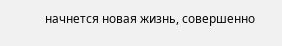начнется новая жизнь, совершенно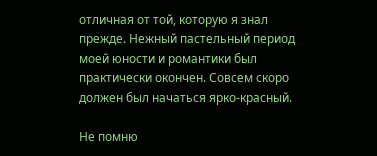отличная от той, которую я знал прежде. Нежный пастельный период моей юности и романтики был практически окончен. Совсем скоро должен был начаться ярко-красный.

Не помню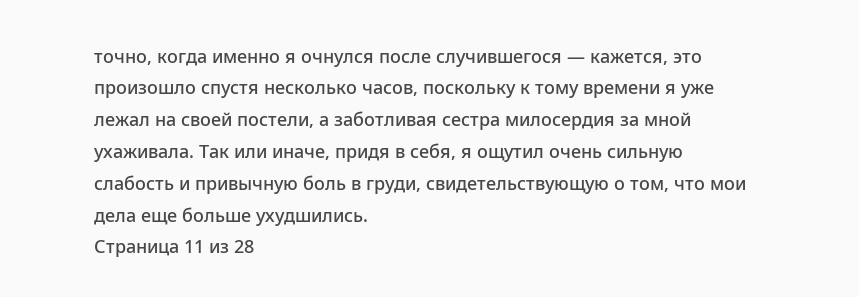точно, когда именно я очнулся после случившегося — кажется, это произошло спустя несколько часов, поскольку к тому времени я уже лежал на своей постели, а заботливая сестра милосердия за мной ухаживала. Так или иначе, придя в себя, я ощутил очень сильную слабость и привычную боль в груди, свидетельствующую о том, что мои дела еще больше ухудшились.
Страница 11 из 28